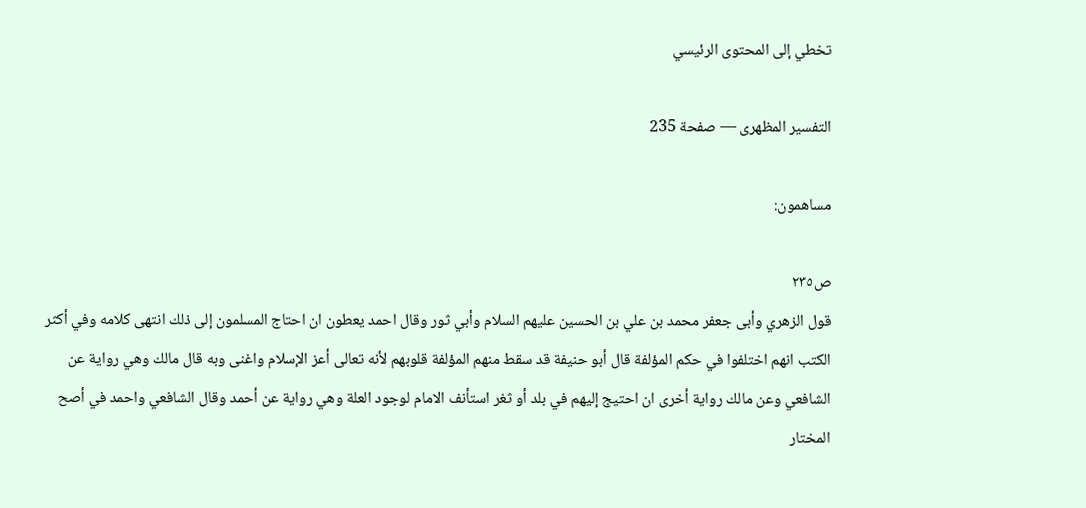تخطي إلى المحتوى الرئيسي

التفسير المظهرى — صفحة 235

مساهمون:

ص٢٣٥
قول الزهري وأبى جعفر محمد بن علي بن الحسين عليهم السلام وأبي ثور وقال احمد يعطون ان احتاج المسلمون إلى ذلك انتهى كلامه وفي أكثر الكتب انهم اختلفوا في حكم المؤلفة قال أبو حنيفة قد سقط منهم المؤلفة قلوبهم لأنه تعالى أعز الإسلام واغنى وبه قال مالك وهي رواية عن الشافعي وعن مالك رواية أخرى ان احتيج إليهم في بلد أو ثغر استأنف الامام لوجود العلة وهي رواية عن أحمد وقال الشافعي واحمد في أصح المختار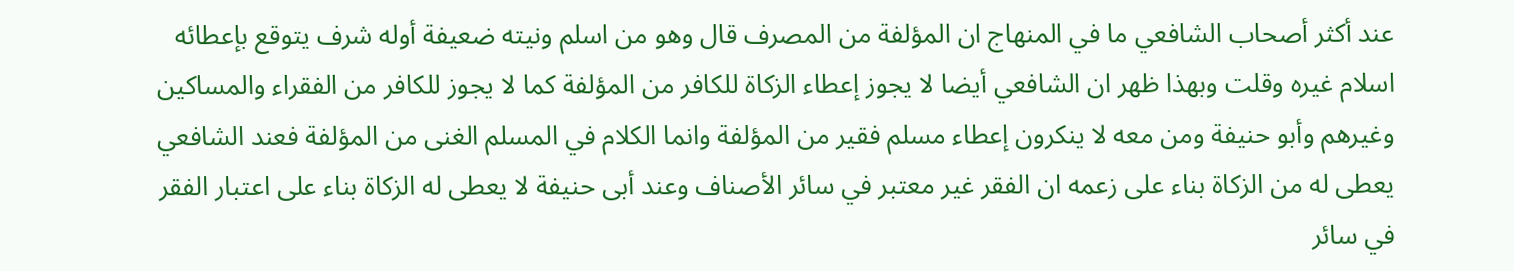عند أكثر أصحاب الشافعي ما في المنهاج ان المؤلفة من المصرف قال وهو من اسلم ونيته ضعيفة أوله شرف يتوقع بإعطائه اسلام غيره وقلت وبهذا ظهر ان الشافعي أيضا لا يجوز إعطاء الزكاة للكافر من المؤلفة كما لا يجوز للكافر من الفقراء والمساكين وغيرهم وأبو حنيفة ومن معه لا ينكرون إعطاء مسلم فقير من المؤلفة وانما الكلام في المسلم الغنى من المؤلفة فعند الشافعي يعطى له من الزكاة بناء على زعمه ان الفقر غير معتبر في سائر الأصناف وعند أبى حنيفة لا يعطى له الزكاة بناء على اعتبار الفقر في سائر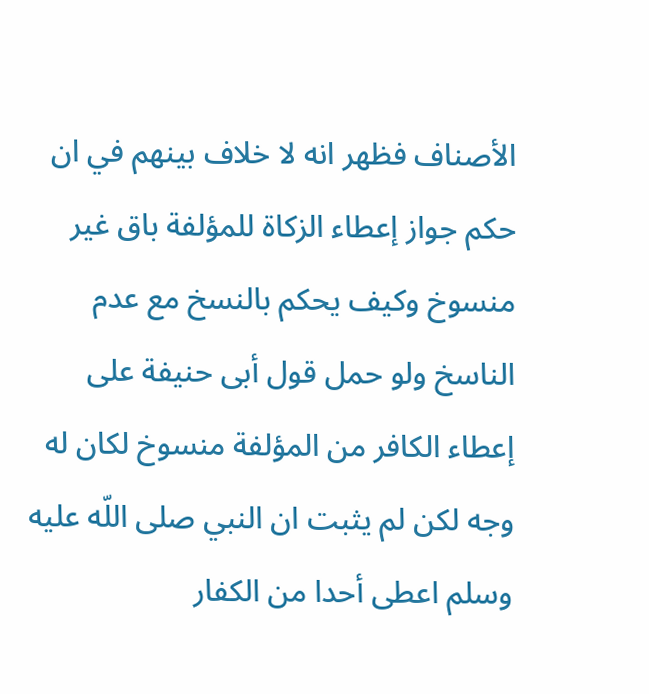الأصناف فظهر انه لا خلاف بينهم في ان حكم جواز إعطاء الزكاة للمؤلفة باق غير منسوخ وكيف يحكم بالنسخ مع عدم الناسخ ولو حمل قول أبى حنيفة على إعطاء الكافر من المؤلفة منسوخ لكان له وجه لكن لم يثبت ان النبي صلى اللّه عليه وسلم اعطى أحدا من الكفار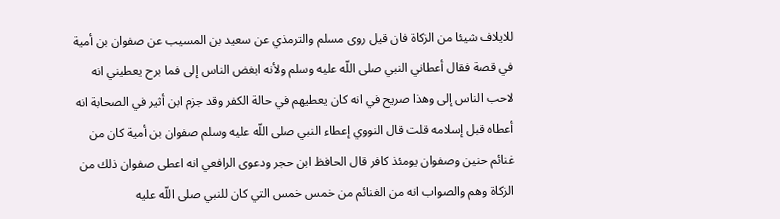للايلاف شيئا من الزكاة فان قيل روى مسلم والترمذي عن سعيد بن المسيب عن صفوان بن أمية في قصة فقال أعطاني النبي صلى اللّه عليه وسلم ولأنه ابغض الناس إلى فما برح يعطيني انه لاحب الناس إلى وهذا صريح في انه كان يعطيهم في حالة الكفر وقد جزم ابن أثير في الصحابة انه أعطاه قبل إسلامه قلت قال النووي إعطاء النبي صلى اللّه عليه وسلم صفوان بن أمية كان من غنائم حنين وصفوان يومئذ كافر قال الحافظ ابن حجر ودعوى الرافعي انه اعطى صفوان ذلك من الزكاة وهم والصواب انه من الغنائم من خمس خمس التي كان للنبي صلى اللّه عليه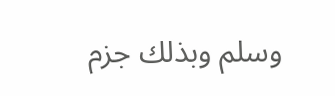وسلم وبذلك جزم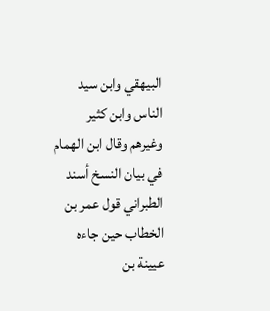البيهقي وابن سيد الناس وابن كثير وغيرهم وقال ابن الهمام في بيان النسخ أسند الطبراني قول عمر بن الخطاب حين جاءه عيينة بن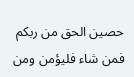حصين الحق من ربكم فمن شاء فليؤمن ومن